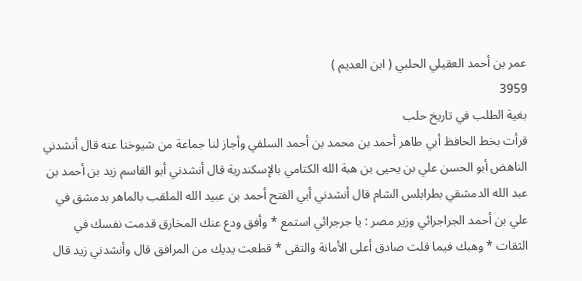عمر بن أحمد العقيلي الحلبي ( ابن العديم )
3959
بغية الطلب في تاريخ حلب
قرأت بخط الحافظ أبي طاهر أحمد بن محمد بن أحمد السلفي وأجاز لنا جماعة من شيوخنا عنه قال أنشدني الناهض أبو الحسن علي بن يحيى بن هبة الله الكتامي بالإسكندرية قال أنشدني أبو القاسم زيد بن أحمد بن عبد الله الدمشقي بطرابلس الشام قال أنشدني أبي الفتح أحمد بن عبيد الله الملقب بالماهر بدمشق في علي بن أحمد الجراجرائي وزير مصر : يا جرجرائي استمع * وأفق ودع عنك المخارق قدمت نفسك في الثقات * وهبك فيما قلت صادق أعلى الأمانة والتقى * قطعت يديك من المرافق قال وأنشدني زيد قال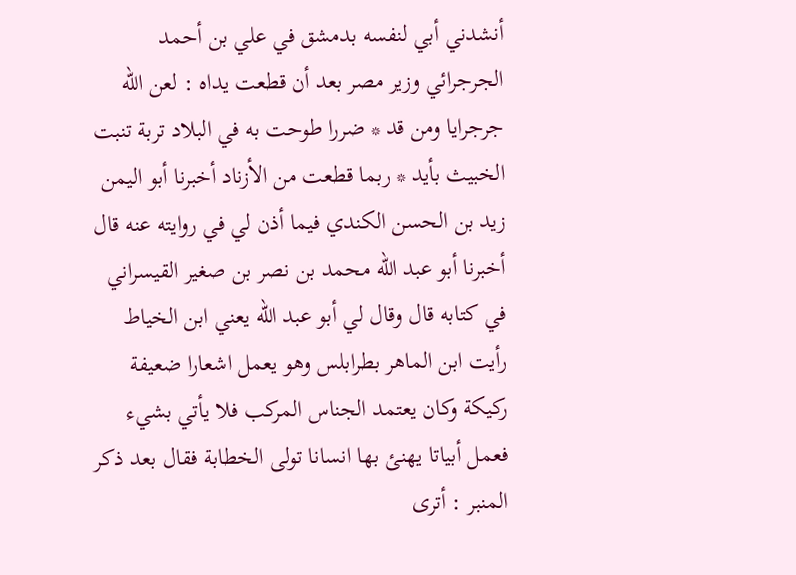أنشدني أبي لنفسه بدمشق في علي بن أحمد الجرجرائي وزير مصر بعد أن قطعت يداه : لعن الله جرجرايا ومن قد * ضررا طوحت به في البلاد تربة تنبت الخبيث بأيد * ربما قطعت من الأزناد أخبرنا أبو اليمن زيد بن الحسن الكندي فيما أذن لي في روايته عنه قال أخبرنا أبو عبد الله محمد بن نصر بن صغير القيسراني في كتابه قال وقال لي أبو عبد الله يعني ابن الخياط رأيت ابن الماهر بطرابلس وهو يعمل اشعارا ضعيفة ركيكة وكان يعتمد الجناس المركب فلا يأتي بشيء فعمل أبياتا يهنئ بها انسانا تولى الخطابة فقال بعد ذكر المنبر : أترى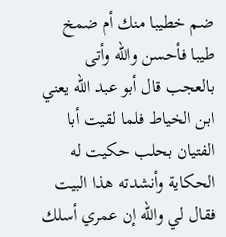ضم خطيبا منك أم ضمخ طيبا فأحسن والله وأتى بالعجب قال أبو عبد الله يعني ابن الخياط فلما لقيت أبا الفتيان بحلب حكيت له الحكاية وأنشدته هذا البيت فقال لي والله إن عمري أسلك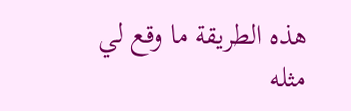هذه الطريقة ما وقع لي مثله